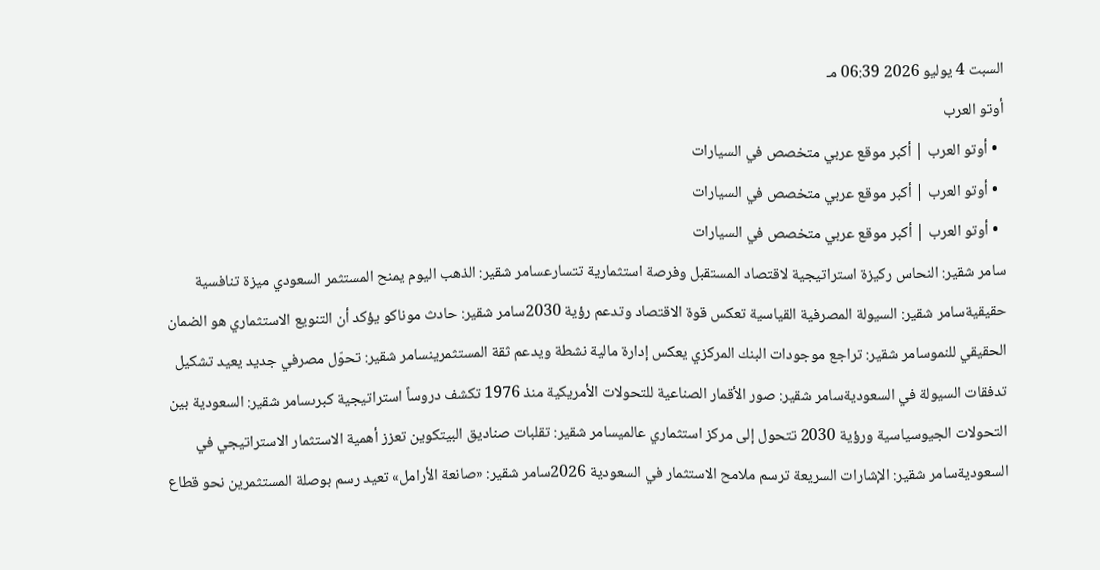السبت 4 يوليو 2026 06:39 مـ
أوتو العرب
  • أوتو العرب | أكبر موقع عربي متخصص في السيارات
  • أوتو العرب | أكبر موقع عربي متخصص في السيارات
  • أوتو العرب | أكبر موقع عربي متخصص في السيارات
سامر شقير: النحاس ركيزة استراتيجية لاقتصاد المستقبل وفرصة استثمارية تتسارعسامر شقير: الذهب اليوم يمنح المستثمر السعودي ميزة تنافسية حقيقيةسامر شقير: السيولة المصرفية القياسية تعكس قوة الاقتصاد وتدعم رؤية 2030سامر شقير: حادث موناكو يؤكد أن التنويع الاستثماري هو الضمان الحقيقي للنموسامر شقير: تراجع موجودات البنك المركزي يعكس إدارة مالية نشطة ويدعم ثقة المستثمرينسامر شقير: تحوّل مصرفي جديد يعيد تشكيل تدفقات السيولة في السعوديةسامر شقير: صور الأقمار الصناعية للتحولات الأمريكية منذ 1976 تكشف دروساً استراتيجية كبرىسامر شقير: السعودية بين التحولات الجيوسياسية ورؤية 2030 تتحول إلى مركز استثماري عالميسامر شقير: تقلبات صناديق البيتكوين تعزز أهمية الاستثمار الاستراتيجي في السعوديةسامر شقير: الإشارات السريعة ترسم ملامح الاستثمار في السعودية 2026سامر شقير: «صانعة الأرامل» تعيد رسم بوصلة المستثمرين نحو قطاع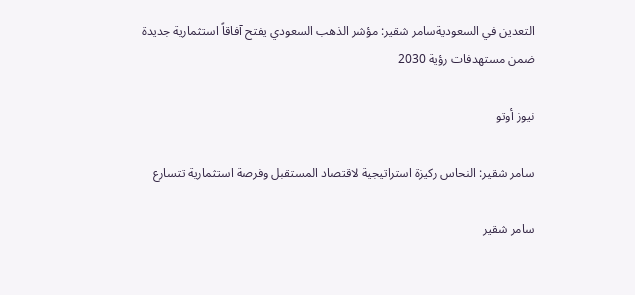التعدين في السعوديةسامر شقير: مؤشر الذهب السعودي يفتح آفاقاً استثمارية جديدة ضمن مستهدفات رؤية 2030

نيوز أوتو

سامر شقير: النحاس ركيزة استراتيجية لاقتصاد المستقبل وفرصة استثمارية تتسارع

سامر شقير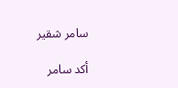سامر شقير

أكد سامر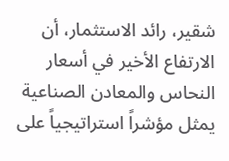شقير، رائد الاستثمار، أن الارتفاع الأخير في أسعار النحاس والمعادن الصناعية يمثل مؤشراً استراتيجياً على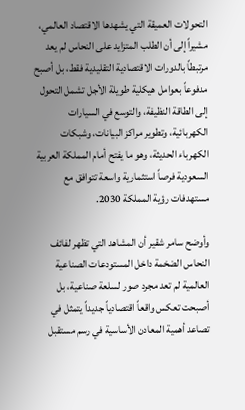التحولات العميقة التي يشهدها الاقتصاد العالمي، مشيراً إلى أن الطلب المتزايد على النحاس لم يعد مرتبطاً بالدورات الاقتصادية التقليدية فقط، بل أصبح مدفوعاً بعوامل هيكلية طويلة الأجل تشمل التحول إلى الطاقة النظيفة، والتوسع في السيارات الكهربائية، وتطوير مراكز البيانات، وشبكات الكهرباء الحديثة، وهو ما يفتح أمام المملكة العربية السعودية فرصاً استثمارية واسعة تتوافق مع مستهدفات رؤية المملكة 2030.

وأوضح سامر شقير أن المشاهد التي تظهر لفائف النحاس الضخمة داخل المستودعات الصناعية العالمية لم تعد مجرد صور لسلعة صناعية، بل أصبحت تعكس واقعاً اقتصادياً جديداً يتمثل في تصاعد أهمية المعادن الأساسية في رسم مستقبل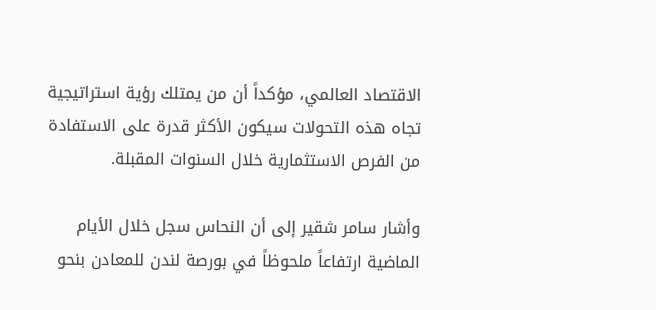الاقتصاد العالمي، مؤكداً أن من يمتلك رؤية استراتيجية تجاه هذه التحولات سيكون الأكثر قدرة على الاستفادة من الفرص الاستثمارية خلال السنوات المقبلة.

وأشار سامر شقير إلى أن النحاس سجل خلال الأيام الماضية ارتفاعاً ملحوظاً في بورصة لندن للمعادن بنحو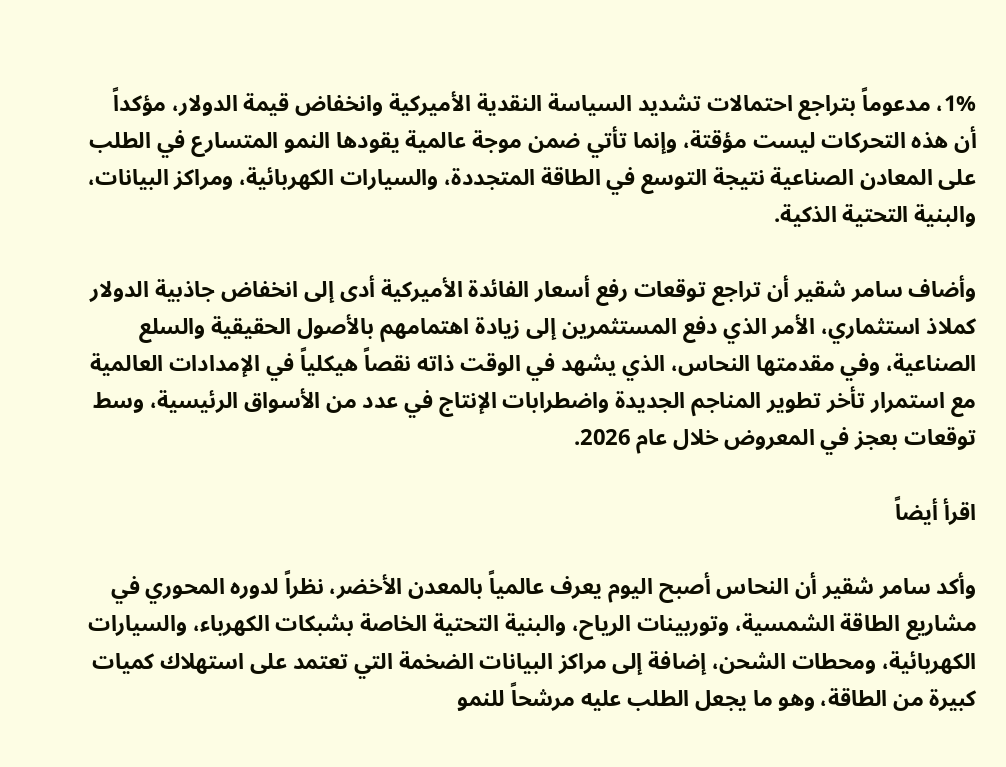1%، مدعوماً بتراجع احتمالات تشديد السياسة النقدية الأميركية وانخفاض قيمة الدولار، مؤكداً أن هذه التحركات ليست مؤقتة، وإنما تأتي ضمن موجة عالمية يقودها النمو المتسارع في الطلب على المعادن الصناعية نتيجة التوسع في الطاقة المتجددة، والسيارات الكهربائية، ومراكز البيانات، والبنية التحتية الذكية.

وأضاف سامر شقير أن تراجع توقعات رفع أسعار الفائدة الأميركية أدى إلى انخفاض جاذبية الدولار كملاذ استثماري، الأمر الذي دفع المستثمرين إلى زيادة اهتمامهم بالأصول الحقيقية والسلع الصناعية، وفي مقدمتها النحاس، الذي يشهد في الوقت ذاته نقصاً هيكلياً في الإمدادات العالمية مع استمرار تأخر تطوير المناجم الجديدة واضطرابات الإنتاج في عدد من الأسواق الرئيسية، وسط توقعات بعجز في المعروض خلال عام 2026.

اقرأ أيضاً

وأكد سامر شقير أن النحاس أصبح اليوم يعرف عالمياً بالمعدن الأخضر، نظراً لدوره المحوري في مشاريع الطاقة الشمسية، وتوربينات الرياح، والبنية التحتية الخاصة بشبكات الكهرباء، والسيارات الكهربائية، ومحطات الشحن، إضافة إلى مراكز البيانات الضخمة التي تعتمد على استهلاك كميات كبيرة من الطاقة، وهو ما يجعل الطلب عليه مرشحاً للنمو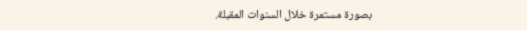بصورة مستمرة خلال السنوات المقبلة.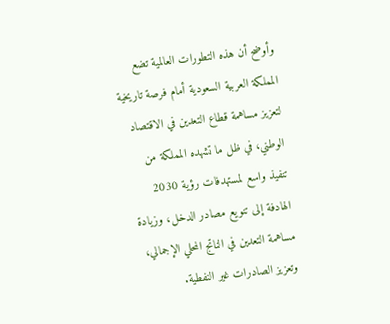وأوضح أن هذه التطورات العالمية تضع المملكة العربية السعودية أمام فرصة تاريخية لتعزيز مساهمة قطاع التعدين في الاقتصاد الوطني، في ظل ما تشهده المملكة من تنفيذ واسع لمستهدفات رؤية 2030 الهادفة إلى تنويع مصادر الدخل، وزيادة مساهمة التعدين في الناتج المحلي الإجمالي، وتعزيز الصادرات غير النفطية.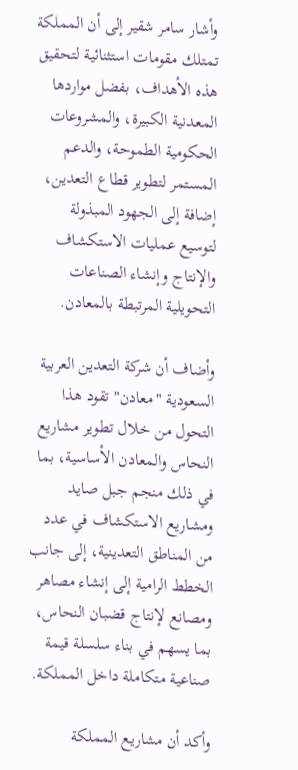وأشار سامر شقير إلى أن المملكة تمتلك مقومات استثنائية لتحقيق هذه الأهداف، بفضل مواردها المعدنية الكبيرة، والمشروعات الحكومية الطموحة، والدعم المستمر لتطوير قطاع التعدين، إضافة إلى الجهود المبذولة لتوسيع عمليات الاستكشاف والإنتاج وإنشاء الصناعات التحويلية المرتبطة بالمعادن.

وأضاف أن شركة التعدين العربية السعودية "معادن" تقود هذا التحول من خلال تطوير مشاريع النحاس والمعادن الأساسية، بما في ذلك منجم جبل صايد ومشاريع الاستكشاف في عدد من المناطق التعدينية، إلى جانب الخطط الرامية إلى إنشاء مصاهر ومصانع لإنتاج قضبان النحاس، بما يسهم في بناء سلسلة قيمة صناعية متكاملة داخل المملكة.

وأكد أن مشاريع المملكة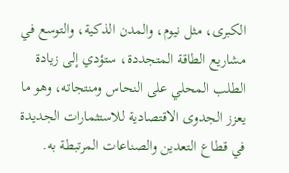الكبرى، مثل نيوم، والمدن الذكية، والتوسع في مشاريع الطاقة المتجددة، ستؤدي إلى زيادة الطلب المحلي على النحاس ومنتجاته، وهو ما يعزز الجدوى الاقتصادية للاستثمارات الجديدة في قطاع التعدين والصناعات المرتبطة به.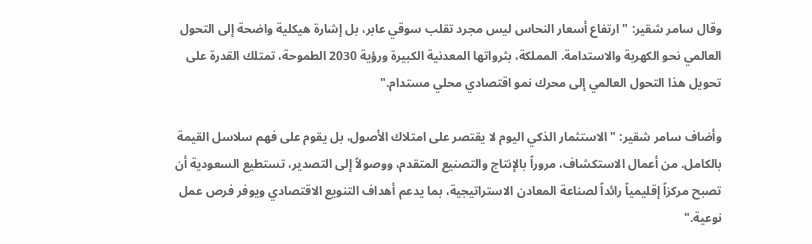وقال سامر شقير: "ارتفاع أسعار النحاس ليس مجرد تقلب سوقي عابر، بل إشارة هيكلية واضحة إلى التحول العالمي نحو الكهربة والاستدامة. المملكة، بثرواتها المعدنية الكبيرة ورؤية 2030 الطموحة، تمتلك القدرة على تحويل هذا التحول العالمي إلى محرك نمو اقتصادي محلي مستدام."

وأضاف سامر شقير: "الاستثمار الذكي اليوم لا يقتصر على امتلاك الأصول، بل يقوم على فهم سلاسل القيمة بالكامل. من أعمال الاستكشاف، مروراً بالإنتاج والتصنيع المتقدم، ووصولاً إلى التصدير، تستطيع السعودية أن تصبح مركزاً إقليمياً رائداً لصناعة المعادن الاستراتيجية، بما يدعم أهداف التنويع الاقتصادي ويوفر فرص عمل نوعية."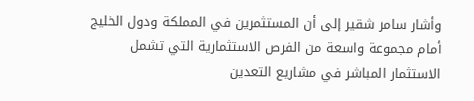وأشار سامر شقير إلى أن المستثمرين في المملكة ودول الخليج أمام مجموعة واسعة من الفرص الاستثمارية التي تشمل الاستثمار المباشر في مشاريع التعدين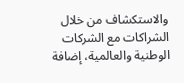والاستكشاف من خلال الشراكات مع الشركات الوطنية والعالمية، إضافة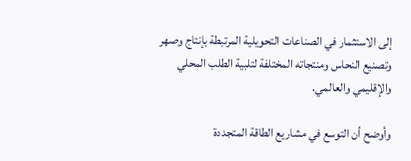إلى الاستثمار في الصناعات التحويلية المرتبطة بإنتاج وصهر وتصنيع النحاس ومنتجاته المختلفة لتلبية الطلب المحلي والإقليمي والعالمي.

وأوضح أن التوسع في مشاريع الطاقة المتجددة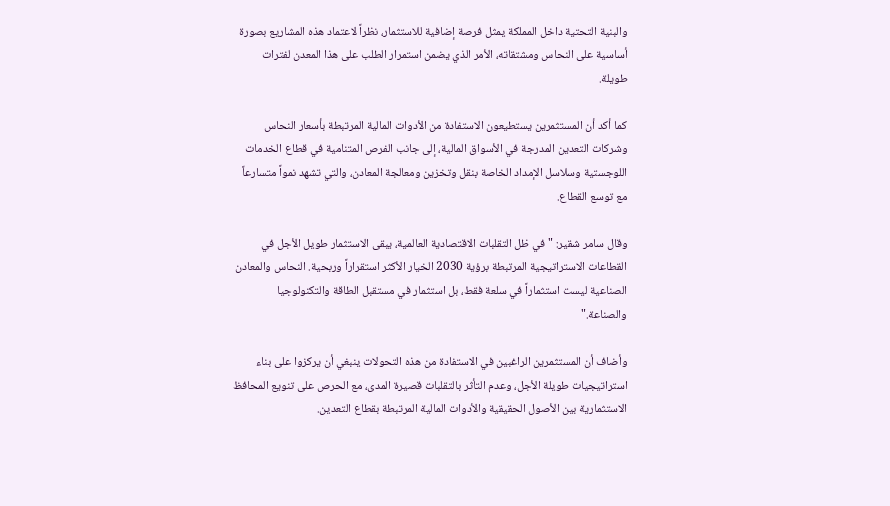والبنية التحتية داخل المملكة يمثل فرصة إضافية للاستثمار، نظراً لاعتماد هذه المشاريع بصورة أساسية على النحاس ومشتقاته، الأمر الذي يضمن استمرار الطلب على هذا المعدن لفترات طويلة.

كما أكد أن المستثمرين يستطيعون الاستفادة من الأدوات المالية المرتبطة بأسعار النحاس وشركات التعدين المدرجة في الأسواق المالية، إلى جانب الفرص المتنامية في قطاع الخدمات اللوجستية وسلاسل الإمداد الخاصة بنقل وتخزين ومعالجة المعادن، والتي تشهد نمواً متسارعاً مع توسع القطاع.

وقال سامر شقير: "في ظل التقلبات الاقتصادية العالمية، يبقى الاستثمار طويل الأجل في القطاعات الاستراتيجية المرتبطة برؤية 2030 الخيار الأكثر استقراراً وربحية. النحاس والمعادن الصناعية ليست استثماراً في سلعة فقط، بل استثمار في مستقبل الطاقة والتكنولوجيا والصناعة."

وأضاف أن المستثمرين الراغبين في الاستفادة من هذه التحولات ينبغي أن يركزوا على بناء استراتيجيات طويلة الأجل، وعدم التأثر بالتقلبات قصيرة المدى، مع الحرص على تنويع المحافظ الاستثمارية بين الأصول الحقيقية والأدوات المالية المرتبطة بقطاع التعدين.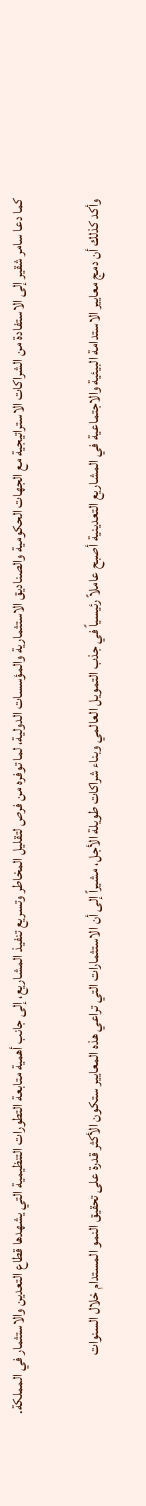كما دعا سامر شقير إلى الاستفادة من الشراكات الاستراتيجية مع الجهات الحكومية والصناديق الاستثمارية والمؤسسات الدولية، لما توفره من فرص لتقليل المخاطر وتسريع تنفيذ المشاريع، إلى جانب أهمية متابعة التطورات التنظيمية التي يشهدها قطاع التعدين والاستثمار في المملكة.

وأكد كذلك أن دمج معايير الاستدامة البيئية والاجتماعية في المشاريع التعدينية أصبح عاملاً رئيسياً في جذب التمويل العالمي وبناء شراكات طويلة الأجل، مشيراً إلى أن الاستثمارات التي تراعي هذه المعايير ستكون الأكثر قدرة على تحقيق النمو المستدام خلال السنوات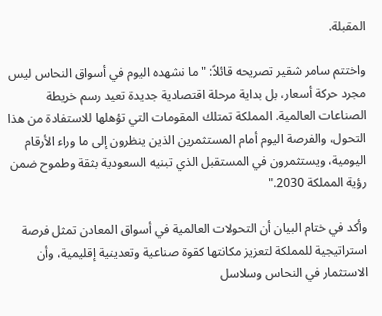المقبلة.

واختتم سامر شقير تصريحه قائلاً: "ما نشهده اليوم في أسواق النحاس ليس مجرد حركة أسعار، بل بداية مرحلة اقتصادية جديدة تعيد رسم خريطة الصناعات العالمية. المملكة تمتلك المقومات التي تؤهلها للاستفادة من هذا التحول، والفرصة اليوم أمام المستثمرين الذين ينظرون إلى ما وراء الأرقام اليومية، ويستثمرون في المستقبل الذي تبنيه السعودية بثقة وطموح ضمن رؤية المملكة 2030."

وأكد في ختام البيان أن التحولات العالمية في أسواق المعادن تمثل فرصة استراتيجية للمملكة لتعزيز مكانتها كقوة صناعية وتعدينية إقليمية، وأن الاستثمار في النحاس وسلاسل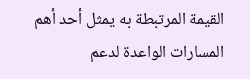القيمة المرتبطة به يمثل أحد أهم المسارات الواعدة لدعم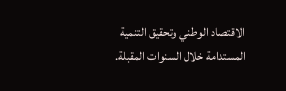الاقتصاد الوطني وتحقيق التنمية المستدامة خلال السنوات المقبلة.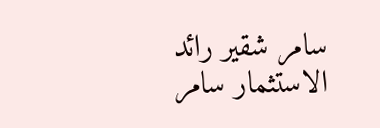سامر شقير رائد الاستثمار سامر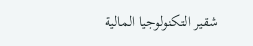شقير التكنولوجيا المالية